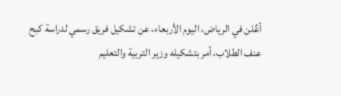أعٌلن في الرياض، اليوم الأربعاء، عن تشكيل فريق رسمي لدراسة كبح عنف الطلاب، أمر بتشكيله وزير التربية والتعليم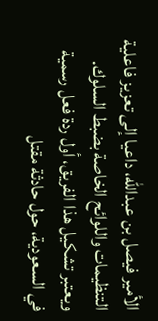الأمير فيصل بن عبدالله، داعيا إلى تعزيز فاعلية التنظيمات واللوائح الخاصة بضبط السلوك.
ويعتبر تشكيل هذا الفريق، أول ردة فعل رسمية في السعودية، حول حادثة مقتل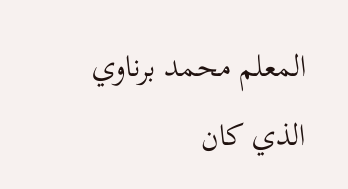المعلم محمد برناوي الذي كان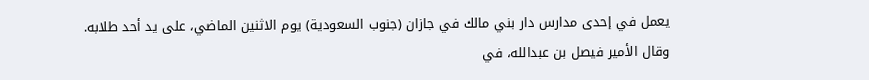يعمل في إحدى مدارس دار بني مالك في جازان (جنوب السعودية) يوم الاثنين الماضي، على يد أحد طلابه.
وقال الأمير فيصل بن عبدالله، في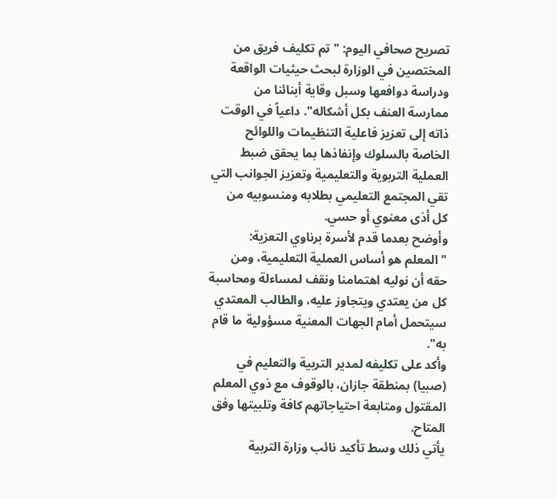تصريح صحافي اليوم: "تم تكليف فريق من المختصين في الوزارة لبحث حيثيات الواقعة ودراسة دوافعها وسبل وقاية أبنائنا من ممارسة العنف بكل أشكاله". داعياً في الوقت ذاته إلى تعزيز فاعلية التنظيمات واللوائح الخاصة بالسلوك وإنفاذها بما يحقق ضبط العملية التربوية والتعليمية وتعزيز الجوانب التي تقي المجتمع التعليمي بطلابه ومنسوبيه من كل أذى معنوي أو حسي.
وأوضح بعدما قدم لأسرة برناوي التعزية: "المعلم هو أساس العملية التعليمية، ومن حقه أن نوليه اهتمامنا ونقف لمساءلة ومحاسبة كل من يعتدي ويتجاوز عليه، والطالب المعتدي سيتحمل أمام الجهات المعنية مسؤولية ما قام به".
وأكد على تكليفه لمدير التربية والتعليم في (صبيا) بمنطقة جازان، بالوقوف مع ذوي المعلم المقتول ومتابعة احتياجاتهم كافة وتلبيتها وفق المتاح.
يأتي ذلك وسط تأكيد نائب وزارة التربية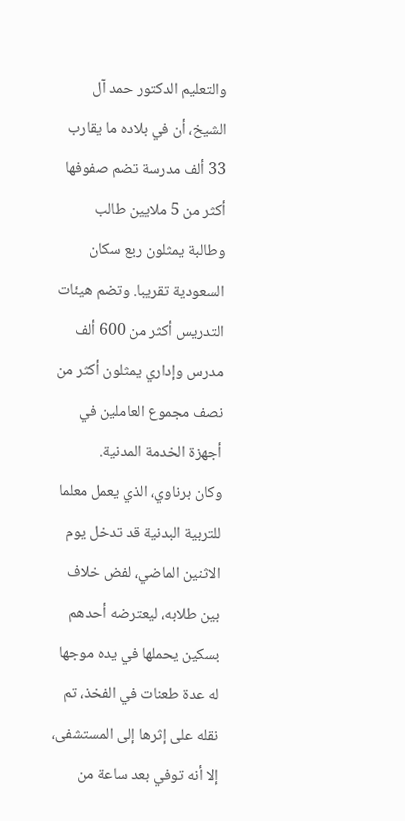والتعليم الدكتور حمد آل الشيخ، أن في بلاده ما يقارب 33 ألف مدرسة تضم صفوفها أكثر من 5 ملايين طالب وطالبة يمثلون ربع سكان السعودية تقريبا. وتضم هيئات التدريس أكثر من 600 ألف مدرس وإداري يمثلون أكثر من نصف مجموع العاملين في أجهزة الخدمة المدنية.
وكان برناوي، الذي يعمل معلما للتربية البدنية قد تدخل يوم الاثنين الماضي، لفض خلاف بين طلابه، ليعترضه أحدهم بسكين يحملها في يده موجها له عدة طعنات في الفخذ، تم نقله على إثرها إلى المستشفى، إلا أنه توفي بعد ساعة من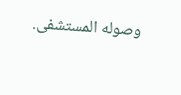وصوله المستشفى.